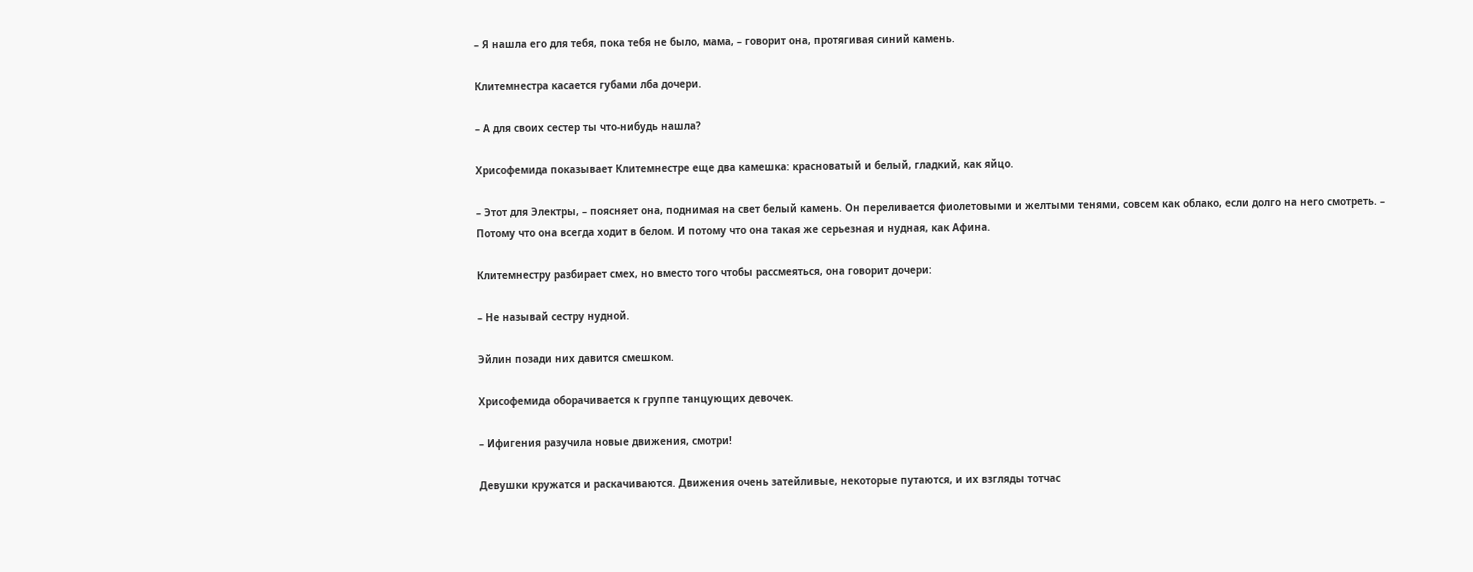– Я нашла его для тебя, пока тебя не было, мама, – говорит она, протягивая синий камень.

Клитемнестра касается губами лба дочери.

– А для своих сестер ты что-нибудь нашла?

Хрисофемида показывает Клитемнестре еще два камешка: красноватый и белый, гладкий, как яйцо.

– Этот для Электры, – поясняет она, поднимая на свет белый камень. Он переливается фиолетовыми и желтыми тенями, совсем как облако, если долго на него смотреть. – Потому что она всегда ходит в белом. И потому что она такая же серьезная и нудная, как Афина.

Клитемнестру разбирает смех, но вместо того чтобы рассмеяться, она говорит дочери:

– Не называй сестру нудной.

Эйлин позади них давится смешком.

Хрисофемида оборачивается к группе танцующих девочек.

– Ифигения разучила новые движения, смотри!

Девушки кружатся и раскачиваются. Движения очень затейливые, некоторые путаются, и их взгляды тотчас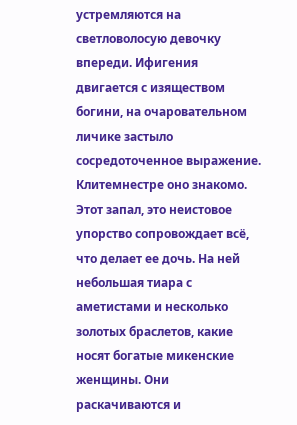устремляются на светловолосую девочку впереди. Ифигения двигается с изяществом богини, на очаровательном личике застыло сосредоточенное выражение. Клитемнестре оно знакомо. Этот запал, это неистовое упорство сопровождает всё, что делает ее дочь. На ней небольшая тиара с аметистами и несколько золотых браслетов, какие носят богатые микенские женщины. Они раскачиваются и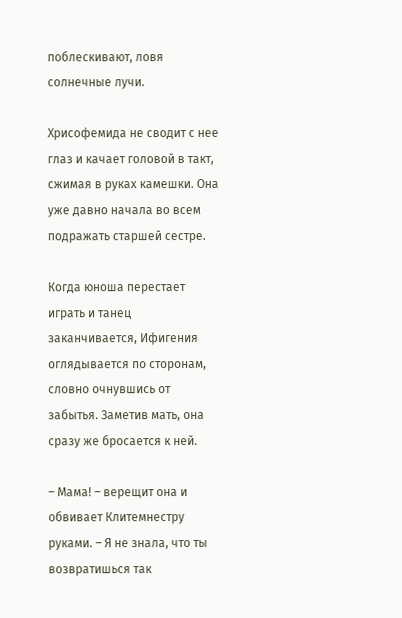поблескивают, ловя солнечные лучи.

Хрисофемида не сводит с нее глаз и качает головой в такт, сжимая в руках камешки. Она уже давно начала во всем подражать старшей сестре.

Когда юноша перестает играть и танец заканчивается, Ифигения оглядывается по сторонам, словно очнувшись от забытья. Заметив мать, она сразу же бросается к ней.

– Мама! – верещит она и обвивает Клитемнестру руками. – Я не знала, что ты возвратишься так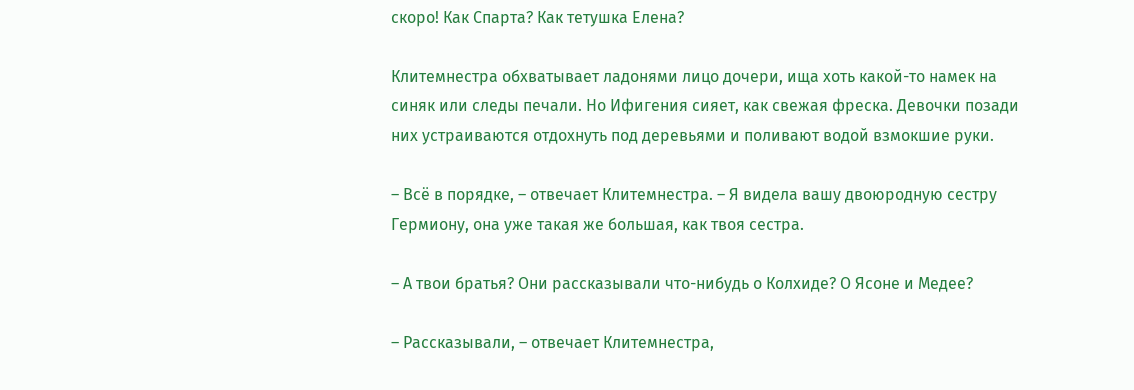скоро! Как Спарта? Как тетушка Елена?

Клитемнестра обхватывает ладонями лицо дочери, ища хоть какой-то намек на синяк или следы печали. Но Ифигения сияет, как свежая фреска. Девочки позади них устраиваются отдохнуть под деревьями и поливают водой взмокшие руки.

– Всё в порядке, – отвечает Клитемнестра. – Я видела вашу двоюродную сестру Гермиону, она уже такая же большая, как твоя сестра.

– А твои братья? Они рассказывали что-нибудь о Колхиде? О Ясоне и Медее?

– Рассказывали, – отвечает Клитемнестра,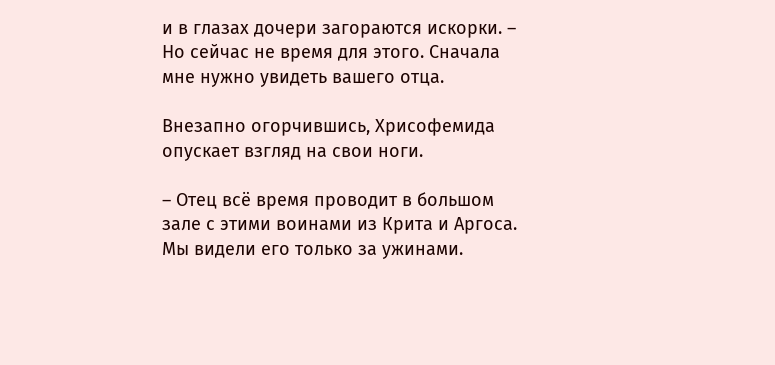и в глазах дочери загораются искорки. – Но сейчас не время для этого. Сначала мне нужно увидеть вашего отца.

Внезапно огорчившись, Хрисофемида опускает взгляд на свои ноги.

– Отец всё время проводит в большом зале с этими воинами из Крита и Аргоса. Мы видели его только за ужинами.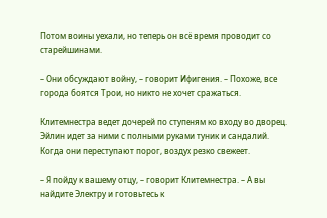Потом воины уехали, но теперь он всё время проводит со старейшинами.

– Они обсуждают войну, – говорит Ифигения. – Похоже, все города боятся Трои, но никто не хочет сражаться.

Клитемнестра ведет дочерей по ступеням ко входу во дворец. Эйлин идет за ними с полными руками туник и сандалий. Когда они переступают порог, воздух резко свежеет.

– Я пойду к вашему отцу, – говорит Клитемнестра. – А вы найдите Электру и готовьтесь к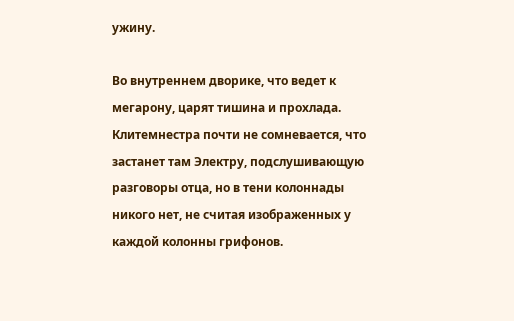ужину.

Во внутреннем дворике, что ведет к мегарону, царят тишина и прохлада. Клитемнестра почти не сомневается, что застанет там Электру, подслушивающую разговоры отца, но в тени колоннады никого нет, не считая изображенных у каждой колонны грифонов.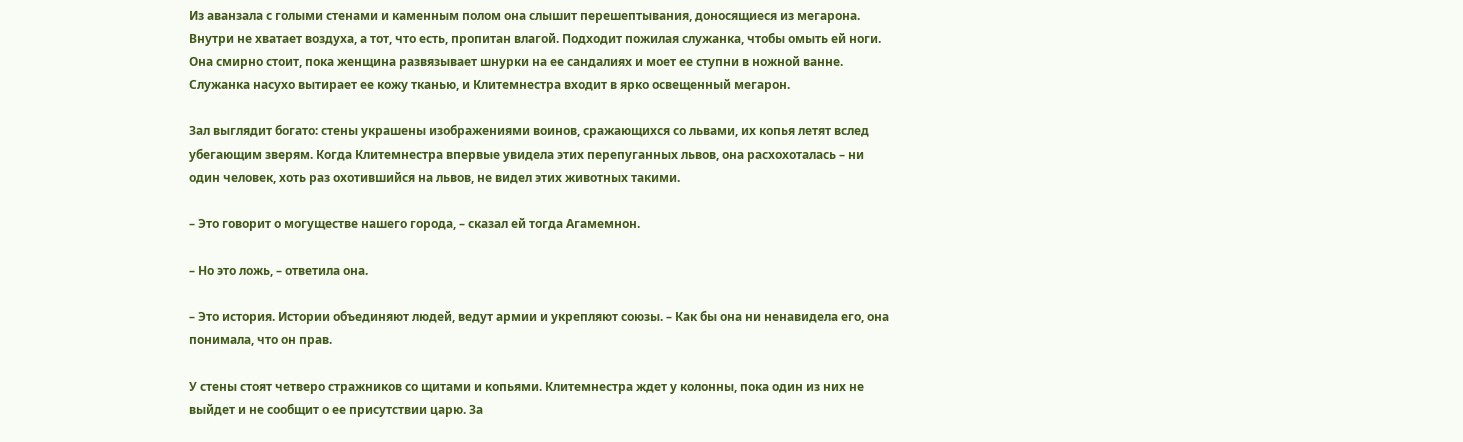Из аванзала с голыми стенами и каменным полом она слышит перешептывания, доносящиеся из мегарона. Внутри не хватает воздуха, а тот, что есть, пропитан влагой. Подходит пожилая служанка, чтобы омыть ей ноги. Она смирно стоит, пока женщина развязывает шнурки на ее сандалиях и моет ее ступни в ножной ванне. Служанка насухо вытирает ее кожу тканью, и Клитемнестра входит в ярко освещенный мегарон.

Зал выглядит богато: стены украшены изображениями воинов, сражающихся со львами, их копья летят вслед убегающим зверям. Когда Клитемнестра впервые увидела этих перепуганных львов, она расхохоталась – ни один человек, хоть раз охотившийся на львов, не видел этих животных такими.

– Это говорит о могуществе нашего города, – сказал ей тогда Агамемнон.

– Но это ложь, – ответила она.

– Это история. Истории объединяют людей, ведут армии и укрепляют союзы. – Как бы она ни ненавидела его, она понимала, что он прав.

У стены стоят четверо стражников со щитами и копьями. Клитемнестра ждет у колонны, пока один из них не выйдет и не сообщит о ее присутствии царю. За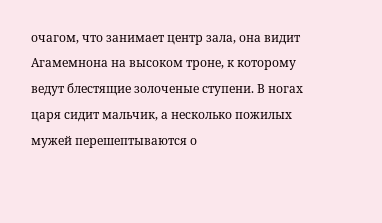очагом, что занимает центр зала, она видит Агамемнона на высоком троне, к которому ведут блестящие золоченые ступени. В ногах царя сидит мальчик, а несколько пожилых мужей перешептываются о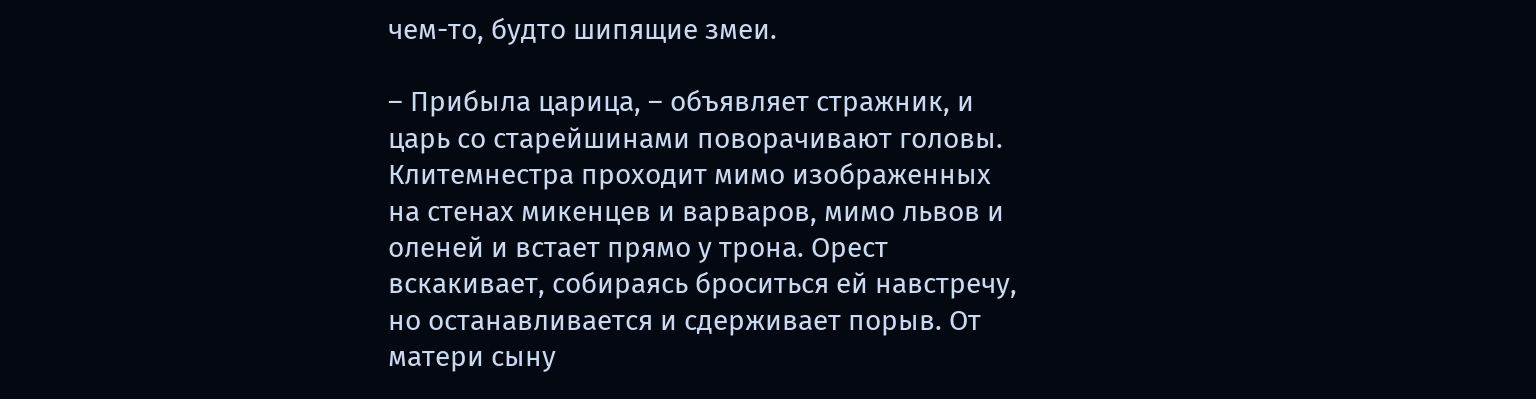чем-то, будто шипящие змеи.

– Прибыла царица, – объявляет стражник, и царь со старейшинами поворачивают головы. Клитемнестра проходит мимо изображенных на стенах микенцев и варваров, мимо львов и оленей и встает прямо у трона. Орест вскакивает, собираясь броситься ей навстречу, но останавливается и сдерживает порыв. От матери сыну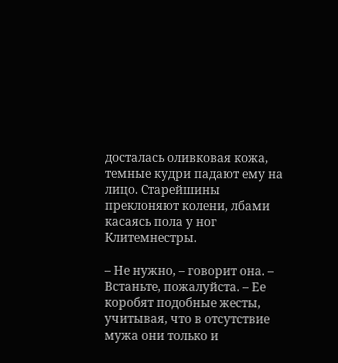досталась оливковая кожа, темные кудри падают ему на лицо. Старейшины преклоняют колени, лбами касаясь пола у ног Клитемнестры.

– Не нужно, – говорит она. – Встаньте, пожалуйста. – Ее коробят подобные жесты, учитывая, что в отсутствие мужа они только и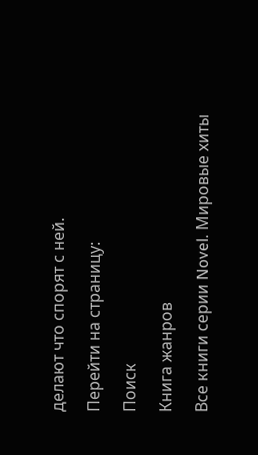делают что спорят с ней.

Перейти на страницу:

Поиск

Книга жанров

Все книги серии Novel. Мировые хиты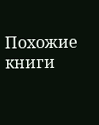Похожие книги